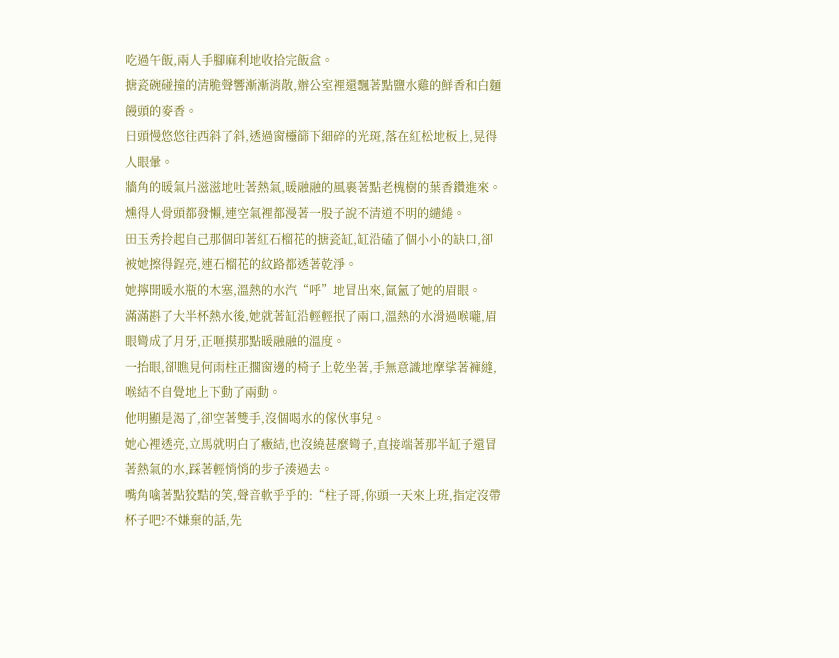吃過午飯,兩人手腳麻利地收拾完飯盒。
搪瓷碗碰撞的清脆聲響漸漸消散,辦公室裡還飄著點鹽水雞的鮮香和白麵饅頭的麥香。
日頭慢悠悠往西斜了斜,透過窗欞篩下細碎的光斑,落在紅松地板上,晃得人眼暈。
牆角的暖氣片滋滋地吐著熱氣,暖融融的風裹著點老槐樹的葉香鑽進來。
燻得人骨頭都發懶,連空氣裡都漫著一股子說不清道不明的繾綣。
田玉秀拎起自己那個印著紅石榴花的搪瓷缸,缸沿磕了個小小的缺口,卻被她擦得鋥亮,連石榴花的紋路都透著乾淨。
她擰開暖水瓶的木塞,溫熱的水汽“呼”地冒出來,氤氳了她的眉眼。
滿滿斟了大半杯熱水後,她就著缸沿輕輕抿了兩口,溫熱的水滑過喉嚨,眉眼彎成了月牙,正咂摸那點暖融融的溫度。
一抬眼,卻瞧見何雨柱正擱窗邊的椅子上乾坐著,手無意識地摩挲著褲縫,喉結不自覺地上下動了兩動。
他明顯是渴了,卻空著雙手,沒個喝水的傢伙事兒。
她心裡透亮,立馬就明白了癥結,也沒繞甚麼彎子,直接端著那半缸子還冒著熱氣的水,踩著輕悄悄的步子湊過去。
嘴角噙著點狡黠的笑,聲音軟乎乎的:“柱子哥,你頭一天來上班,指定沒帶杯子吧?不嫌棄的話,先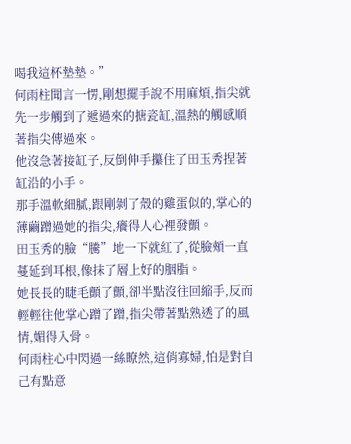喝我這杯墊墊。”
何雨柱聞言一愣,剛想擺手說不用麻煩,指尖就先一步觸到了遞過來的搪瓷缸,溫熱的觸感順著指尖傳過來。
他沒急著接缸子,反倒伸手攥住了田玉秀捏著缸沿的小手。
那手溫軟細膩,跟剛剝了殼的雞蛋似的,掌心的薄繭蹭過她的指尖,癢得人心裡發顫。
田玉秀的臉“騰”地一下就紅了,從臉頰一直蔓延到耳根,像抹了層上好的胭脂。
她長長的睫毛顫了顫,卻半點沒往回縮手,反而輕輕往他掌心蹭了蹭,指尖帶著點熟透了的風情,媚得入骨。
何雨柱心中閃過一絲瞭然,這俏寡婦,怕是對自己有點意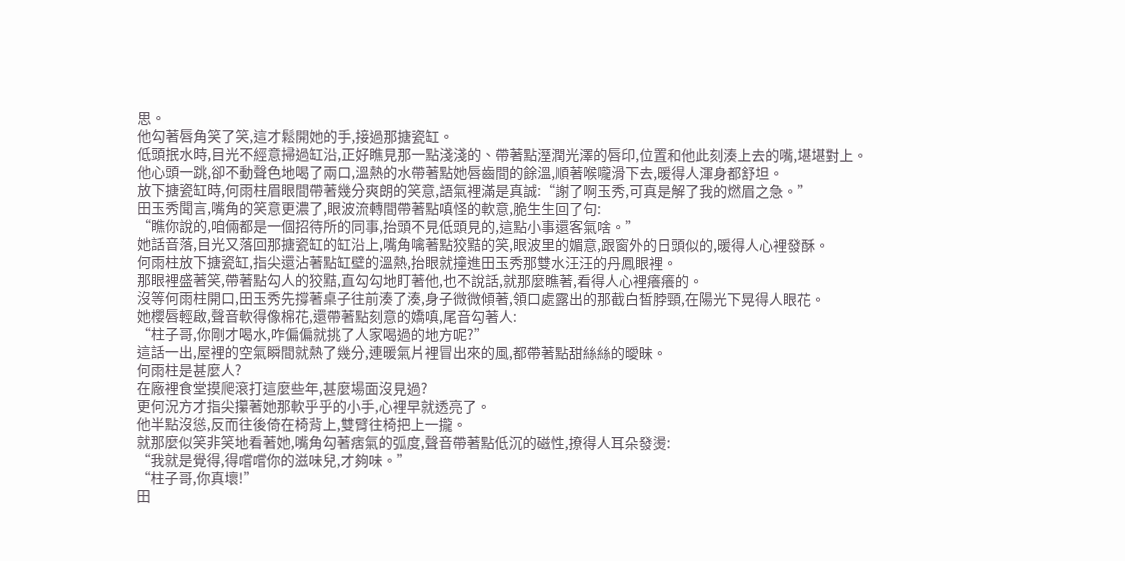思。
他勾著唇角笑了笑,這才鬆開她的手,接過那搪瓷缸。
低頭抿水時,目光不經意掃過缸沿,正好瞧見那一點淺淺的、帶著點溼潤光澤的唇印,位置和他此刻湊上去的嘴,堪堪對上。
他心頭一跳,卻不動聲色地喝了兩口,溫熱的水帶著點她唇齒間的餘溫,順著喉嚨滑下去,暖得人渾身都舒坦。
放下搪瓷缸時,何雨柱眉眼間帶著幾分爽朗的笑意,語氣裡滿是真誠:“謝了啊玉秀,可真是解了我的燃眉之急。”
田玉秀聞言,嘴角的笑意更濃了,眼波流轉間帶著點嗔怪的軟意,脆生生回了句:
“瞧你說的,咱倆都是一個招待所的同事,抬頭不見低頭見的,這點小事還客氣啥。”
她話音落,目光又落回那搪瓷缸的缸沿上,嘴角噙著點狡黠的笑,眼波里的媚意,跟窗外的日頭似的,暖得人心裡發酥。
何雨柱放下搪瓷缸,指尖還沾著點缸壁的溫熱,抬眼就撞進田玉秀那雙水汪汪的丹鳳眼裡。
那眼裡盛著笑,帶著點勾人的狡黠,直勾勾地盯著他,也不說話,就那麼瞧著,看得人心裡癢癢的。
沒等何雨柱開口,田玉秀先撐著桌子往前湊了湊,身子微微傾著,領口處露出的那截白皙脖頸,在陽光下晃得人眼花。
她櫻唇輕啟,聲音軟得像棉花,還帶著點刻意的嬌嗔,尾音勾著人:
“柱子哥,你剛才喝水,咋偏偏就挑了人家喝過的地方呢?”
這話一出,屋裡的空氣瞬間就熱了幾分,連暖氣片裡冒出來的風,都帶著點甜絲絲的曖昧。
何雨柱是甚麼人?
在廠裡食堂摸爬滾打這麼些年,甚麼場面沒見過?
更何況方才指尖攥著她那軟乎乎的小手,心裡早就透亮了。
他半點沒慫,反而往後倚在椅背上,雙臂往椅把上一攏。
就那麼似笑非笑地看著她,嘴角勾著痞氣的弧度,聲音帶著點低沉的磁性,撩得人耳朵發燙:
“我就是覺得,得嚐嚐你的滋味兒,才夠味。”
“柱子哥,你真壞!”
田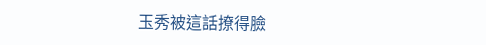玉秀被這話撩得臉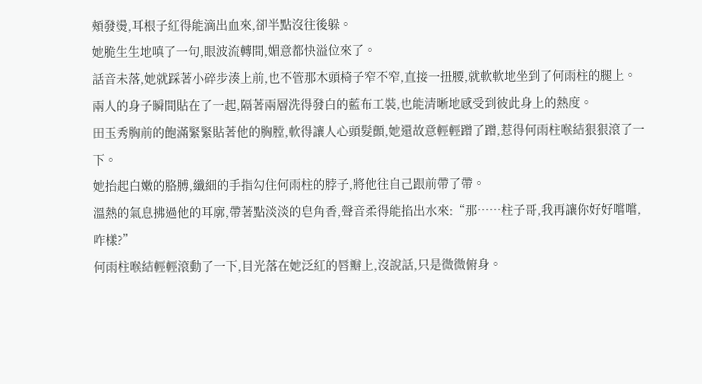頰發燙,耳根子紅得能滴出血來,卻半點沒往後躲。
她脆生生地嗔了一句,眼波流轉間,媚意都快溢位來了。
話音未落,她就踩著小碎步湊上前,也不管那木頭椅子窄不窄,直接一扭腰,就軟軟地坐到了何雨柱的腿上。
兩人的身子瞬間貼在了一起,隔著兩層洗得發白的藍布工裝,也能清晰地感受到彼此身上的熱度。
田玉秀胸前的飽滿緊緊貼著他的胸膛,軟得讓人心頭髮顫,她還故意輕輕蹭了蹭,惹得何雨柱喉結狠狠滾了一下。
她抬起白嫩的胳膊,纖細的手指勾住何雨柱的脖子,將他往自己跟前帶了帶。
溫熱的氣息拂過他的耳廓,帶著點淡淡的皂角香,聲音柔得能掐出水來:“那……柱子哥,我再讓你好好嚐嚐,咋樣?”
何雨柱喉結輕輕滾動了一下,目光落在她泛紅的唇瓣上,沒說話,只是微微俯身。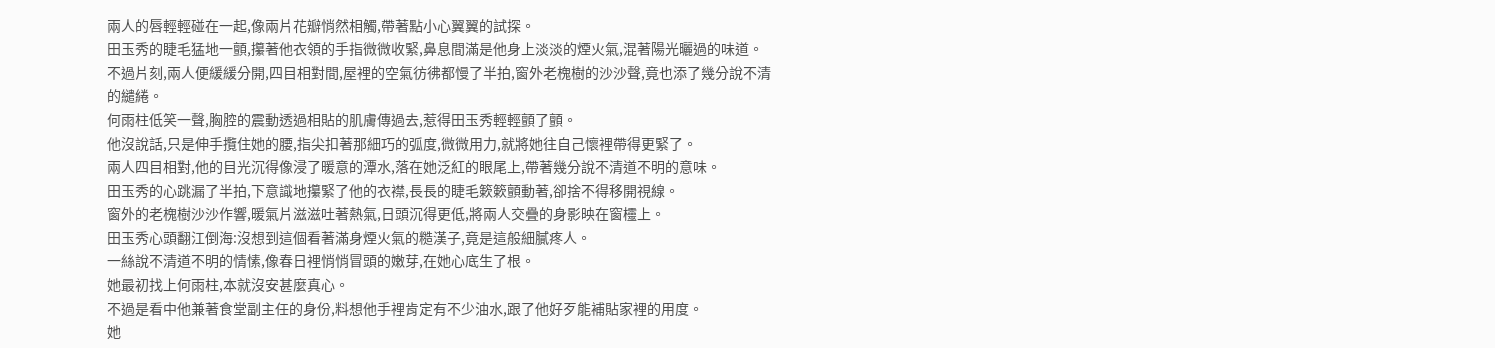兩人的唇輕輕碰在一起,像兩片花瓣悄然相觸,帶著點小心翼翼的試探。
田玉秀的睫毛猛地一顫,攥著他衣領的手指微微收緊,鼻息間滿是他身上淡淡的煙火氣,混著陽光曬過的味道。
不過片刻,兩人便緩緩分開,四目相對間,屋裡的空氣彷彿都慢了半拍,窗外老槐樹的沙沙聲,竟也添了幾分說不清的繾綣。
何雨柱低笑一聲,胸腔的震動透過相貼的肌膚傳過去,惹得田玉秀輕輕顫了顫。
他沒說話,只是伸手攬住她的腰,指尖扣著那細巧的弧度,微微用力,就將她往自己懷裡帶得更緊了。
兩人四目相對,他的目光沉得像浸了暖意的潭水,落在她泛紅的眼尾上,帶著幾分說不清道不明的意味。
田玉秀的心跳漏了半拍,下意識地攥緊了他的衣襟,長長的睫毛簌簌顫動著,卻捨不得移開視線。
窗外的老槐樹沙沙作響,暖氣片滋滋吐著熱氣,日頭沉得更低,將兩人交疊的身影映在窗欞上。
田玉秀心頭翻江倒海:沒想到這個看著滿身煙火氣的糙漢子,竟是這般細膩疼人。
一絲說不清道不明的情愫,像春日裡悄悄冒頭的嫩芽,在她心底生了根。
她最初找上何雨柱,本就沒安甚麼真心。
不過是看中他兼著食堂副主任的身份,料想他手裡肯定有不少油水,跟了他好歹能補貼家裡的用度。
她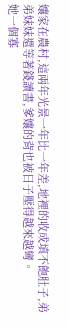孃家在農村,這兩年光景一年比一年差,地裡的收成填不飽肚子,弟弟妹妹還等著錢讀書,爹孃的背也被日子壓得越來越彎。
她一個寡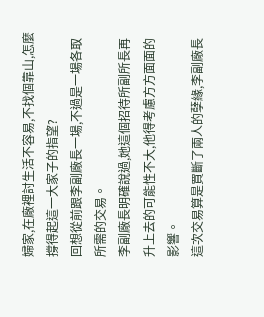婦家,在廠裡討生活不容易,不找個靠山,怎麼撐得起這一大家子的指望?
回想從前跟李副廠長一場,不過是一場各取所需的交易。
李副廠長明確說過,她這個招待所副所長再升上去的可能性不大,他得考慮方方面面的影響。
這次交易算是買斷了兩人的孽緣,李副廠長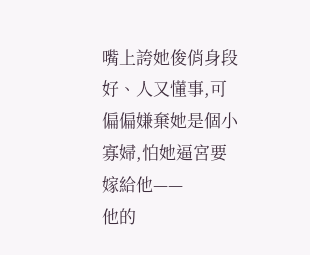嘴上誇她俊俏身段好、人又懂事,可偏偏嫌棄她是個小寡婦,怕她逼宮要嫁給他——
他的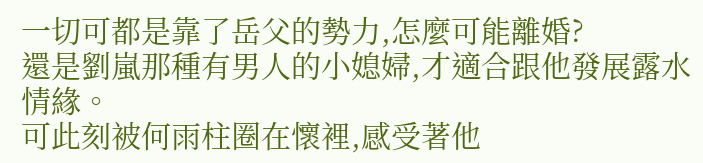一切可都是靠了岳父的勢力,怎麼可能離婚?
還是劉嵐那種有男人的小媳婦,才適合跟他發展露水情緣。
可此刻被何雨柱圈在懷裡,感受著他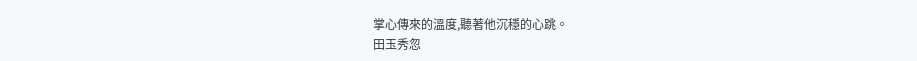掌心傳來的溫度,聽著他沉穩的心跳。
田玉秀忽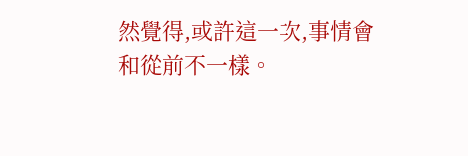然覺得,或許這一次,事情會和從前不一樣。